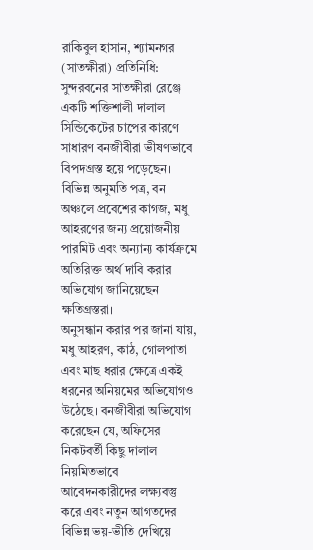রাকিবুল হাসান, শ্যামনগর (সাতক্ষীরা) প্রতিনিধি:
সুন্দরবনের সাতক্ষীরা রেঞ্জে একটি শক্তিশালী দালাল সিন্ডিকেটের চাপের কারণে সাধারণ বনজীবীরা ভীষণভাবে বিপদগ্রস্ত হয়ে পড়েছেন। বিভিন্ন অনুমতি পত্র, বন অঞ্চলে প্রবেশের কাগজ, মধু আহরণের জন্য প্রয়োজনীয় পারমিট এবং অন্যান্য কার্যক্রমে অতিরিক্ত অর্থ দাবি করার অভিযোগ জানিয়েছেন ক্ষতিগ্রস্তরা।
অনুসন্ধান করার পর জানা যায়, মধু আহরণ, কাঠ, গোলপাতা এবং মাছ ধরার ক্ষেত্রে একই ধরনের অনিয়মের অভিযোগও উঠেছে। বনজীবীরা অভিযোগ করেছেন যে, অফিসের নিকটবর্তী কিছু দালাল নিয়মিতভাবে আবেদনকারীদের লক্ষ্যবস্তু করে এবং নতুন আগতদের বিভিন্ন ভয়-ভীতি দেখিয়ে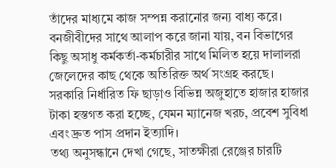তাঁদের মাধ্যমে কাজ সম্পন্ন করানোর জন্য বাধ্য করে।
বনজীবীদের সাথে আলাপ করে জানা যায়, বন বিভাগের কিছু অসাধু কর্মকর্তা-কর্মচারীর সাথে মিলিত হয়ে দালালরা জেলেদের কাছ থেকে অতিরিক্ত অর্থ সংগ্রহ করছে। সরকারি নির্ধারিত ফি ছাড়াও বিভিন্ন অজুহাতে হাজার হাজার টাকা হস্তগত করা হচ্ছে, যেমন ম্যানেজ খরচ, প্রবেশ সুবিধা এবং দ্রুত পাস প্রদান ইত্যাদি।
তথ্য অনুসন্ধানে দেখা গেছে, সাতক্ষীরা রেঞ্জের চারটি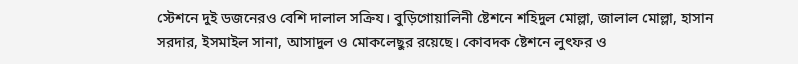স্টেশনে দুই ডজনেরও বেশি দালাল সক্রিয। বুড়িগোয়ালিনী ষ্টেশনে শহিদুল মোল্লা, জালাল মোল্লা, হাসান সরদার, ইসমাইল সানা, আসাদুল ও মোকলেছুর রয়েছে। কোবদক ষ্টেশনে লুৎফর ও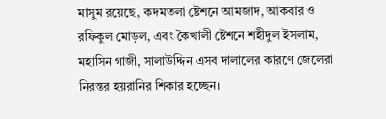মাসুম রয়েছে, কদমতলা ষ্টেশনে আমজাদ, আকবার ও রফিকুল মোড়ল, এবং কৈখালী ষ্টেশনে শহীদুল ইসলাম, মহাসিন গাজী, সালাউদ্দিন এসব দালালের কারণে জেলেরা নিরন্তর হয়রানির শিকার হচ্ছেন।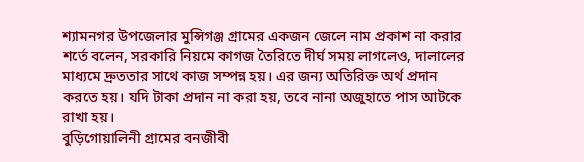শ্যামনগর উপজেলার মুন্সিগঞ্জ গ্রামের একজন জেলে নাম প্রকাশ না করার শর্তে বলেন, সরকারি নিয়মে কাগজ তৈরিতে দীর্ঘ সময় লাগলেও, দালালের মাধ্যমে দ্রুততার সাথে কাজ সম্পন্ন হয়। এর জন্য অতিরিক্ত অর্থ প্রদান করতে হয়। যদি টাকা প্রদান না করা হয়, তবে নানা অজুহাতে পাস আটকে রাখা হয়।
বুড়িগোয়ালিনী গ্রামের বনজীবী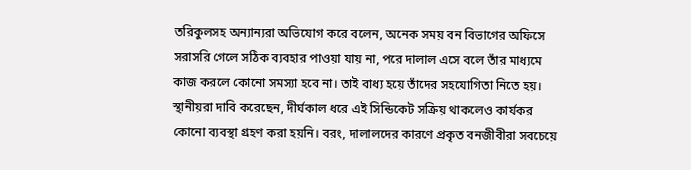তরিকুলসহ অন্যান্যরা অভিযোগ করে বলেন, অনেক সময় বন বিভাগের অফিসে সরাসরি গেলে সঠিক ব্যবহার পাওয়া যায় না, পরে দালাল এসে বলে তাঁর মাধ্যমে কাজ করলে কোনো সমস্যা হবে না। তাই বাধ্য হয়ে তাঁদের সহযোগিতা নিতে হয়।
স্থানীয়রা দাবি করেছেন, দীর্ঘকাল ধরে এই সিন্ডিকেট সক্রিয় থাকলেও কার্যকর কোনো ব্যবস্থা গ্রহণ করা হয়নি। বরং, দালালদের কারণে প্রকৃত বনজীবীরা সবচেয়ে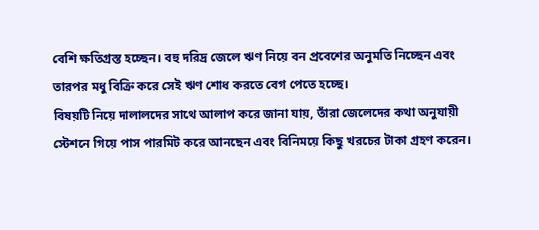বেশি ক্ষতিগ্রস্ত হচ্ছেন। বহু দরিদ্র জেলে ঋণ নিয়ে বন প্রবেশের অনুমতি নিচ্ছেন এবং তারপর মধু বিক্রি করে সেই ঋণ শোধ করতে বেগ পেতে হচ্ছে।
বিষয়টি নিয়ে দালালদের সাথে আলাপ করে জানা যায়, তাঁরা জেলেদের কথা অনুযায়ী স্টেশনে গিয়ে পাস পারমিট করে আনছেন এবং বিনিময়ে কিছু খরচের টাকা গ্রহণ করেন।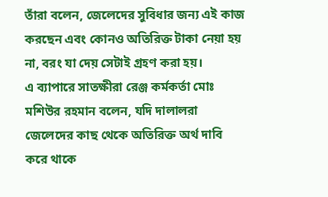তাঁরা বলেন, জেলেদের সুবিধার জন্য এই কাজ করছেন এবং কোনও অতিরিক্ত টাকা নেয়া হয় না, বরং যা দেয় সেটাই গ্রহণ করা হয়।
এ ব্যাপারে সাতক্ষীরা রেঞ্জ কর্মকর্তা মোঃ মশিউর রহমান বলেন, যদি দালালরা জেলেদের কাছ থেকে অতিরিক্ত অর্থ দাবি করে থাকে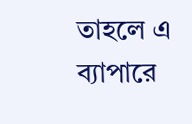তাহলে এ ব্যাপারে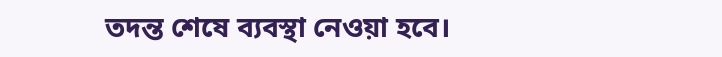তদন্ত শেষে ব্যবস্থা নেওয়া হবে।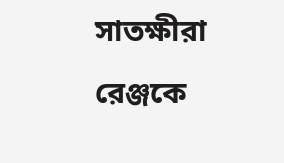সাতক্ষীরা রেঞ্জকে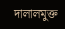দালালমুক্ত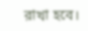রাখা হবে।